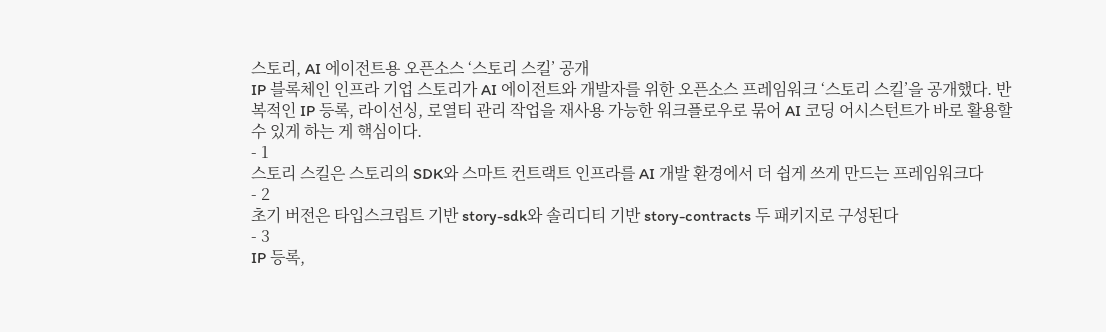스토리, AI 에이전트용 오픈소스 ‘스토리 스킬’ 공개
IP 블록체인 인프라 기업 스토리가 AI 에이전트와 개발자를 위한 오픈소스 프레임워크 ‘스토리 스킬’을 공개했다. 반복적인 IP 등록, 라이선싱, 로열티 관리 작업을 재사용 가능한 워크플로우로 묶어 AI 코딩 어시스턴트가 바로 활용할 수 있게 하는 게 핵심이다.
- 1
스토리 스킬은 스토리의 SDK와 스마트 컨트랙트 인프라를 AI 개발 환경에서 더 쉽게 쓰게 만드는 프레임워크다
- 2
초기 버전은 타입스크립트 기반 story-sdk와 솔리디티 기반 story-contracts 두 패키지로 구성된다
- 3
IP 등록,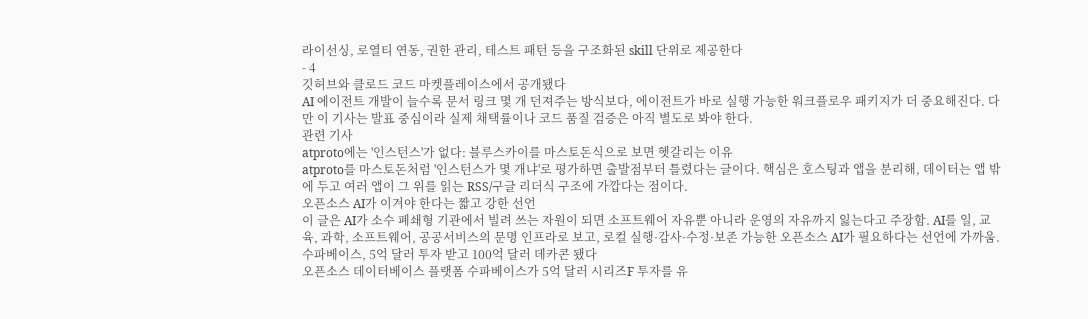라이선싱, 로열티 연동, 권한 관리, 테스트 패턴 등을 구조화된 skill 단위로 제공한다
- 4
깃허브와 클로드 코드 마켓플레이스에서 공개됐다
AI 에이전트 개발이 늘수록 문서 링크 몇 개 던져주는 방식보다, 에이전트가 바로 실행 가능한 워크플로우 패키지가 더 중요해진다. 다만 이 기사는 발표 중심이라 실제 채택률이나 코드 품질 검증은 아직 별도로 봐야 한다.
관련 기사
atproto에는 '인스턴스'가 없다: 블루스카이를 마스토돈식으로 보면 헷갈리는 이유
atproto를 마스토돈처럼 '인스턴스가 몇 개냐'로 평가하면 출발점부터 틀렸다는 글이다. 핵심은 호스팅과 앱을 분리해, 데이터는 앱 밖에 두고 여러 앱이 그 위를 읽는 RSS/구글 리더식 구조에 가깝다는 점이다.
오픈소스 AI가 이겨야 한다는 짧고 강한 선언
이 글은 AI가 소수 폐쇄형 기관에서 빌려 쓰는 자원이 되면 소프트웨어 자유뿐 아니라 운영의 자유까지 잃는다고 주장함. AI를 일, 교육, 과학, 소프트웨어, 공공서비스의 문명 인프라로 보고, 로컬 실행·감사·수정·보존 가능한 오픈소스 AI가 필요하다는 선언에 가까움.
수파베이스, 5억 달러 투자 받고 100억 달러 데카콘 됐다
오픈소스 데이터베이스 플랫폼 수파베이스가 5억 달러 시리즈F 투자를 유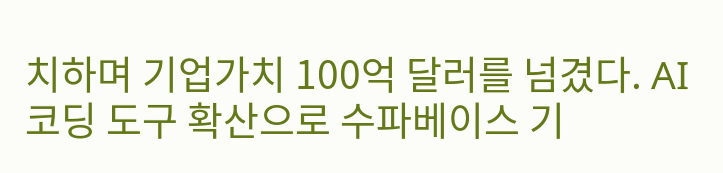치하며 기업가치 100억 달러를 넘겼다. AI 코딩 도구 확산으로 수파베이스 기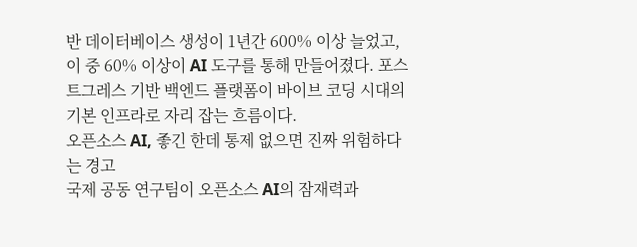반 데이터베이스 생성이 1년간 600% 이상 늘었고, 이 중 60% 이상이 AI 도구를 통해 만들어졌다. 포스트그레스 기반 백엔드 플랫폼이 바이브 코딩 시대의 기본 인프라로 자리 잡는 흐름이다.
오픈소스 AI, 좋긴 한데 통제 없으면 진짜 위험하다는 경고
국제 공동 연구팀이 오픈소스 AI의 잠재력과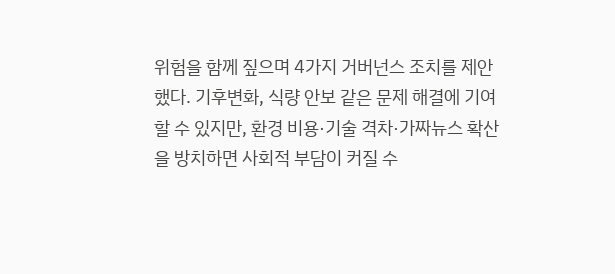위험을 함께 짚으며 4가지 거버넌스 조치를 제안했다. 기후변화, 식량 안보 같은 문제 해결에 기여할 수 있지만, 환경 비용·기술 격차·가짜뉴스 확산을 방치하면 사회적 부담이 커질 수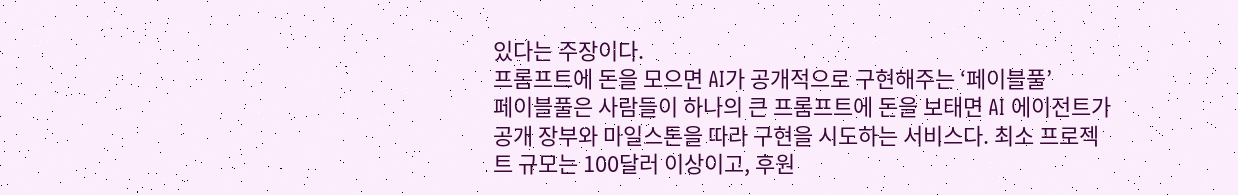있다는 주장이다.
프롬프트에 돈을 모으면 AI가 공개적으로 구현해주는 ‘페이블풀’
페이블풀은 사람들이 하나의 큰 프롬프트에 돈을 보태면 AI 에이전트가 공개 장부와 마일스톤을 따라 구현을 시도하는 서비스다. 최소 프로젝트 규모는 100달러 이상이고, 후원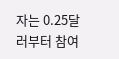자는 0.25달러부터 참여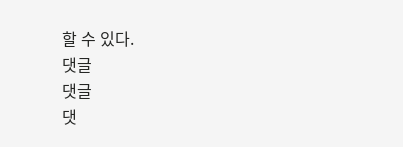할 수 있다.
댓글
댓글
댓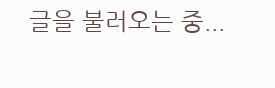글을 불러오는 중...